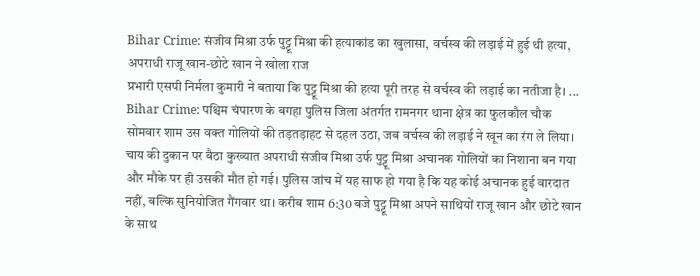Bihar Crime: संजीव मिश्रा उर्फ पुट्टू मिश्रा की हत्याकांड का खुलासा, वर्चस्व की लड़ाई में हुई थी हत्या, अपराधी राजू खान-छोटे खान ने खोला राज
प्रभारी एसपी निर्मला कुमारी ने बताया कि पुट्टू मिश्रा की हत्या पूरी तरह से वर्चस्व की लड़ाई का नतीजा है। ...
Bihar Crime: पश्चिम चंपारण के बगहा पुलिस जिला अंतर्गत रामनगर थाना क्षेत्र का फुलकौल चौक सोमवार शाम उस वक्त गोलियों की तड़तड़ाहट से दहल उठा, जब वर्चस्व की लड़ाई ने खून का रंग ले लिया। चाय की दुकान पर बैठा कुख्यात अपराधी संजीव मिश्रा उर्फ पुट्टू मिश्रा अचानक गोलियों का निशाना बन गया और मौके पर ही उसकी मौत हो गई। पुलिस जांच में यह साफ हो गया है कि यह कोई अचानक हुई वारदात नहीं, बल्कि सुनियोजित गैंगवार था। करीब शाम 6:30 बजे पुट्टू मिश्रा अपने साथियों राजू खान और छोटे खान के साथ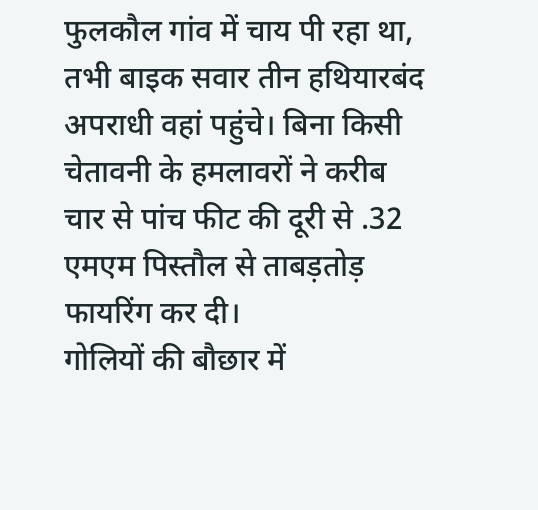फुलकौल गांव में चाय पी रहा था, तभी बाइक सवार तीन हथियारबंद अपराधी वहां पहुंचे। बिना किसी चेतावनी के हमलावरों ने करीब चार से पांच फीट की दूरी से .32 एमएम पिस्तौल से ताबड़तोड़ फायरिंग कर दी।
गोलियों की बौछार में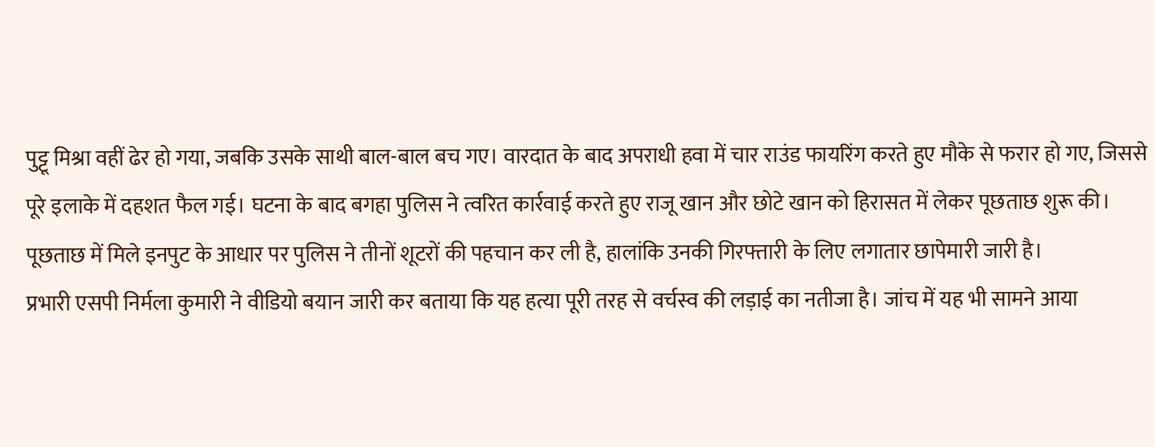पुट्टू मिश्रा वहीं ढेर हो गया, जबकि उसके साथी बाल-बाल बच गए। वारदात के बाद अपराधी हवा में चार राउंड फायरिंग करते हुए मौके से फरार हो गए, जिससे पूरे इलाके में दहशत फैल गई। घटना के बाद बगहा पुलिस ने त्वरित कार्रवाई करते हुए राजू खान और छोटे खान को हिरासत में लेकर पूछताछ शुरू की। पूछताछ में मिले इनपुट के आधार पर पुलिस ने तीनों शूटरों की पहचान कर ली है, हालांकि उनकी गिरफ्तारी के लिए लगातार छापेमारी जारी है।
प्रभारी एसपी निर्मला कुमारी ने वीडियो बयान जारी कर बताया कि यह हत्या पूरी तरह से वर्चस्व की लड़ाई का नतीजा है। जांच में यह भी सामने आया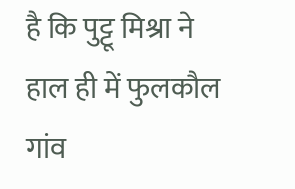है कि पुट्टू मिश्रा ने हाल ही में फुलकौल गांव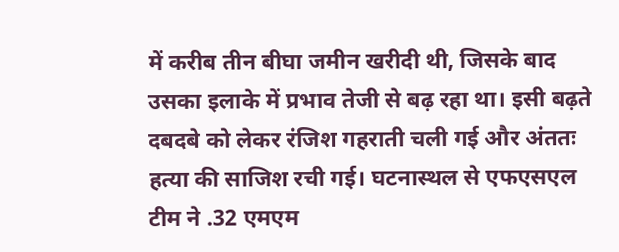में करीब तीन बीघा जमीन खरीदी थी, जिसके बाद उसका इलाके में प्रभाव तेजी से बढ़ रहा था। इसी बढ़ते दबदबे को लेकर रंजिश गहराती चली गई और अंततः हत्या की साजिश रची गई। घटनास्थल से एफएसएल टीम ने .32 एमएम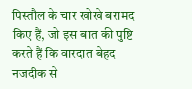पिस्तौल के चार खोखे बरामद किए हैं, जो इस बात की पुष्टि करते हैं कि वारदात बेहद नजदीक से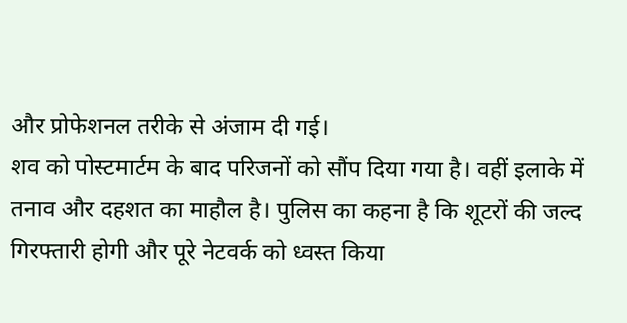और प्रोफेशनल तरीके से अंजाम दी गई।
शव को पोस्टमार्टम के बाद परिजनों को सौंप दिया गया है। वहीं इलाके में तनाव और दहशत का माहौल है। पुलिस का कहना है कि शूटरों की जल्द गिरफ्तारी होगी और पूरे नेटवर्क को ध्वस्त किया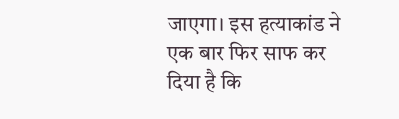जाएगा। इस हत्याकांड ने एक बार फिर साफ कर दिया है कि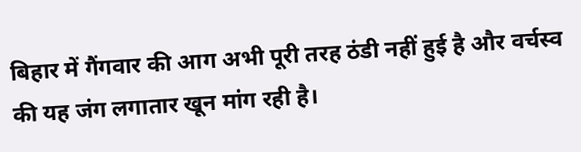बिहार में गैंगवार की आग अभी पूरी तरह ठंडी नहीं हुई है और वर्चस्व की यह जंग लगातार खून मांग रही है।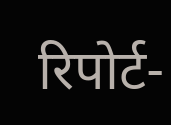रिपोर्ट-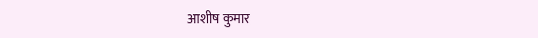आशीष कुमार